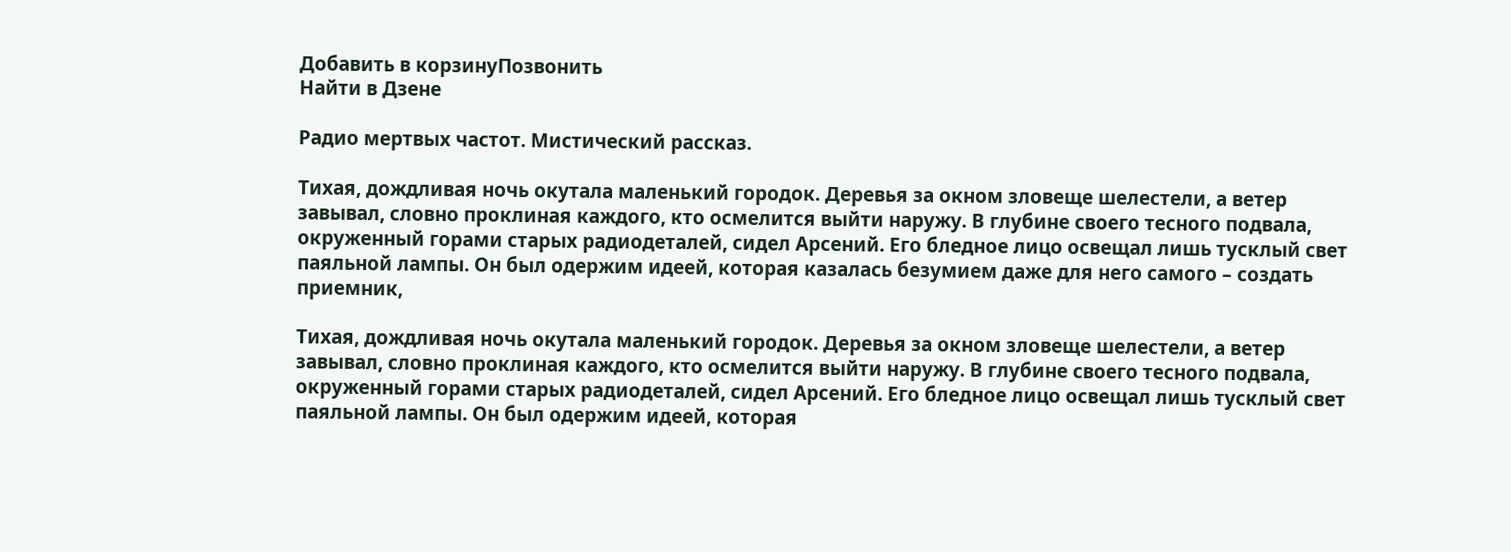Добавить в корзинуПозвонить
Найти в Дзене

Радио мертвых частот. Мистический рассказ.

Тихая, дождливая ночь окутала маленький городок. Деревья за окном зловеще шелестели, а ветер завывал, словно проклиная каждого, кто осмелится выйти наружу. В глубине своего тесного подвала, окруженный горами старых радиодеталей, сидел Арсений. Его бледное лицо освещал лишь тусклый свет паяльной лампы. Он был одержим идеей, которая казалась безумием даже для него самого – создать приемник,

Тихая, дождливая ночь окутала маленький городок. Деревья за окном зловеще шелестели, а ветер завывал, словно проклиная каждого, кто осмелится выйти наружу. В глубине своего тесного подвала, окруженный горами старых радиодеталей, сидел Арсений. Его бледное лицо освещал лишь тусклый свет паяльной лампы. Он был одержим идеей, которая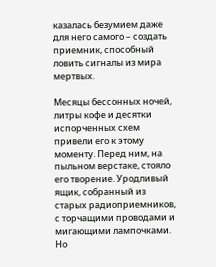казалась безумием даже для него самого – создать приемник, способный ловить сигналы из мира мертвых.

Месяцы бессонных ночей, литры кофе и десятки испорченных схем привели его к этому моменту. Перед ним, на пыльном верстаке, стояло его творение. Уродливый ящик, собранный из старых радиоприемников, с торчащими проводами и мигающими лампочками. Но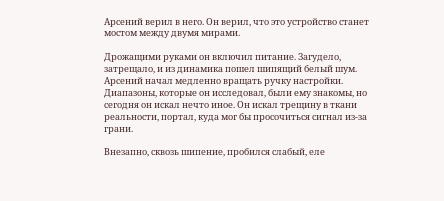Арсений верил в него. Он верил, что это устройство станет мостом между двумя мирами.

Дрожащими руками он включил питание. Загудело, затрещало, и из динамика пошел шипящий белый шум. Арсений начал медленно вращать ручку настройки. Диапазоны, которые он исследовал, были ему знакомы, но сегодня он искал нечто иное. Он искал трещину в ткани реальности, портал, куда мог бы просочиться сигнал из-за грани.

Внезапно, сквозь шипение, пробился слабый, еле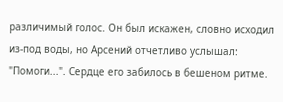различимый голос. Он был искажен, словно исходил из-под воды, но Арсений отчетливо услышал: "Помоги...". Сердце его забилось в бешеном ритме.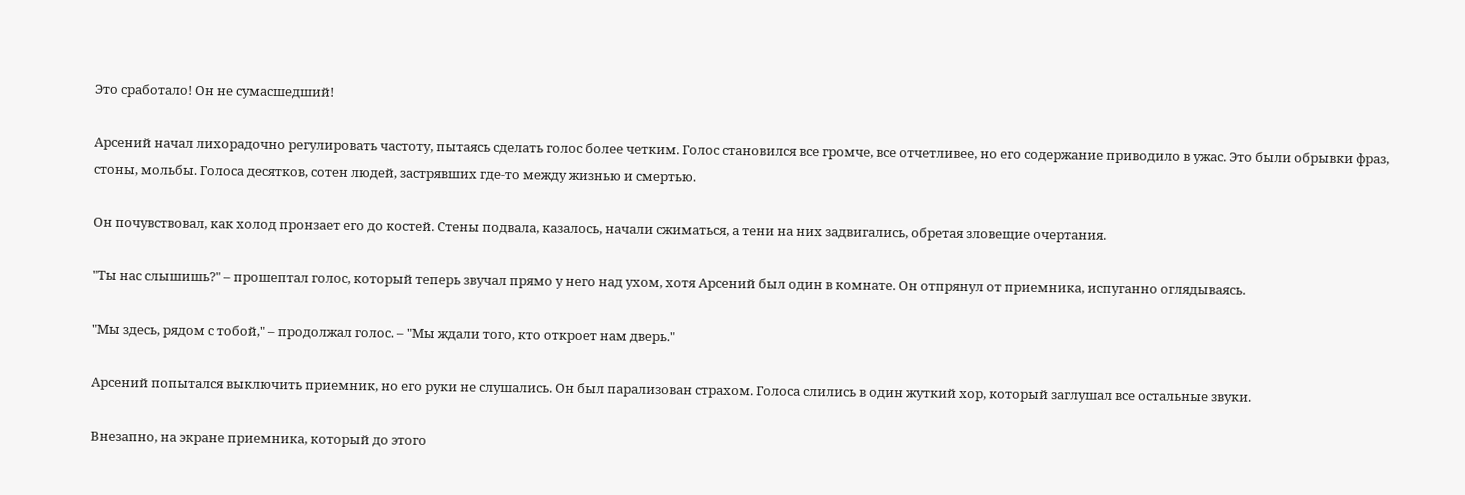Это сработало! Он не сумасшедший!

Арсений начал лихорадочно регулировать частоту, пытаясь сделать голос более четким. Голос становился все громче, все отчетливее, но его содержание приводило в ужас. Это были обрывки фраз, стоны, мольбы. Голоса десятков, сотен людей, застрявших где-то между жизнью и смертью.

Он почувствовал, как холод пронзает его до костей. Стены подвала, казалось, начали сжиматься, а тени на них задвигались, обретая зловещие очертания.

"Ты нас слышишь?" – прошептал голос, который теперь звучал прямо у него над ухом, хотя Арсений был один в комнате. Он отпрянул от приемника, испуганно оглядываясь.

"Мы здесь, рядом с тобой," – продолжал голос. – "Мы ждали того, кто откроет нам дверь."

Арсений попытался выключить приемник, но его руки не слушались. Он был парализован страхом. Голоса слились в один жуткий хор, который заглушал все остальные звуки.

Внезапно, на экране приемника, который до этого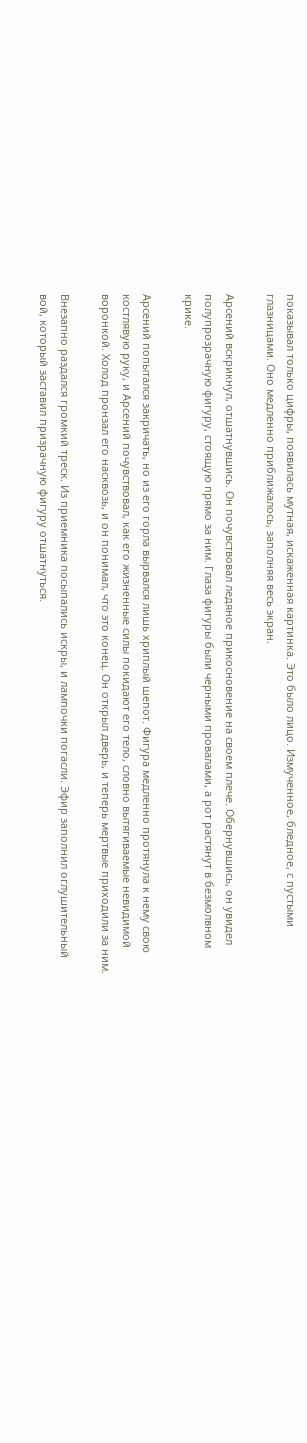показывал только цифры, появилась мутная, искаженная картинка. Это было лицо. Измученное, бледное, с пустыми глазницами. Оно медленно приближалось, заполняя весь экран.

Арсений вскрикнул, отшатнувшись. Он почувствовал ледяное прикосновение на своем плече. Обернувшись, он увидел полупрозрачную фигуру, стоящую прямо за ним. Глаза фигуры были черными провалами, а рот растянут в безмолвном крике.

Арсений попытался закричать, но из его горла вырвался лишь хриплый шепот. Фигура медленно протянула к нему свою костлявую руку, и Арсений почувствовал, как его жизненные силы покидают его тело, словно вытягиваемые невидимой воронкой. Холод пронзал его насквозь, и он понимал, что это конец. Он открыл дверь, и теперь мертвые приходили за ним.

Внезапно раздался громкий треск. Из приемника посыпались искры, и лампочки погасли. Эфир заполнил оглушительный вой, который заставил призрачную фигуру отшатнуться.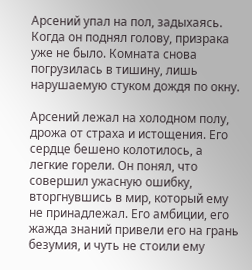Арсений упал на пол, задыхаясь. Когда он поднял голову, призрака уже не было. Комната снова погрузилась в тишину, лишь нарушаемую стуком дождя по окну.

Арсений лежал на холодном полу, дрожа от страха и истощения. Его сердце бешено колотилось, а легкие горели. Он понял, что совершил ужасную ошибку, вторгнувшись в мир, который ему не принадлежал. Его амбиции, его жажда знаний привели его на грань безумия, и чуть не стоили ему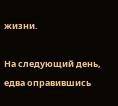жизни.

На следующий день, едва оправившись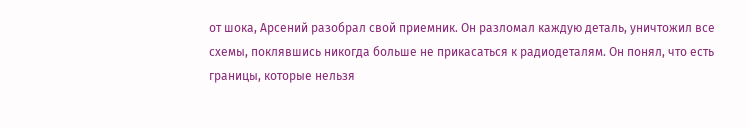от шока, Арсений разобрал свой приемник. Он разломал каждую деталь, уничтожил все схемы, поклявшись никогда больше не прикасаться к радиодеталям. Он понял, что есть границы, которые нельзя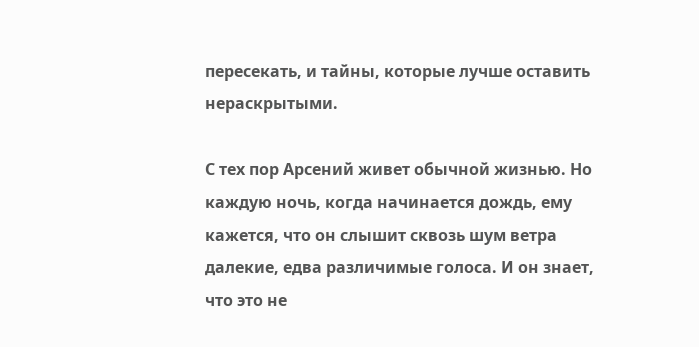пересекать, и тайны, которые лучше оставить нераскрытыми.

С тех пор Арсений живет обычной жизнью. Но каждую ночь, когда начинается дождь, ему кажется, что он слышит сквозь шум ветра далекие, едва различимые голоса. И он знает, что это не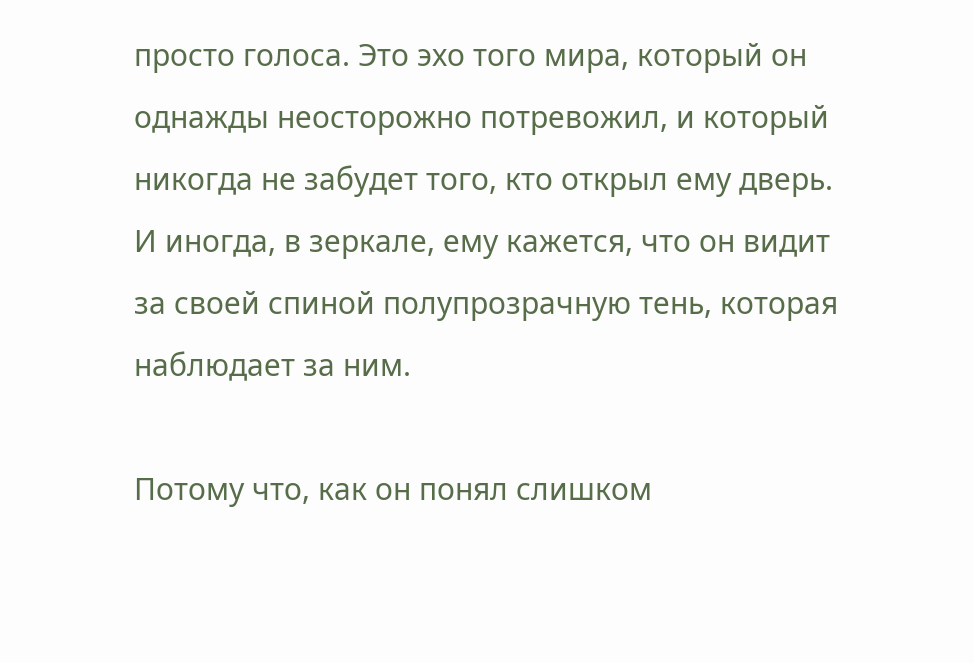просто голоса. Это эхо того мира, который он однажды неосторожно потревожил, и который никогда не забудет того, кто открыл ему дверь. И иногда, в зеркале, ему кажется, что он видит за своей спиной полупрозрачную тень, которая наблюдает за ним.

Потому что, как он понял слишком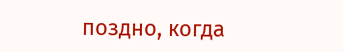поздно, когда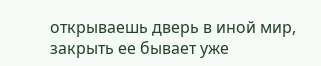открываешь дверь в иной мир, закрыть ее бывает уже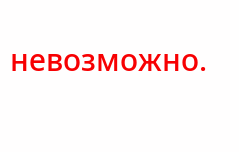невозможно.